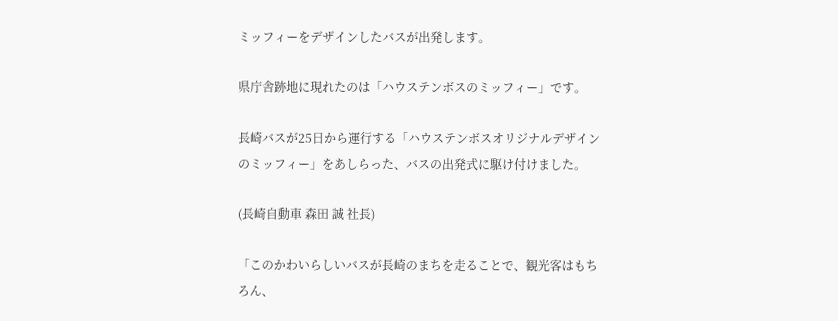ミッフィーをデザインしたバスが出発します。

県庁舎跡地に現れたのは「ハウステンボスのミッフィー」です。

長崎バスが25日から運行する「ハウステンボスオリジナルデザインのミッフィー」をあしらった、バスの出発式に駆け付けました。

(長崎自動車 森田 誠 社長)

「このかわいらしいバスが長崎のまちを走ることで、観光客はもちろん、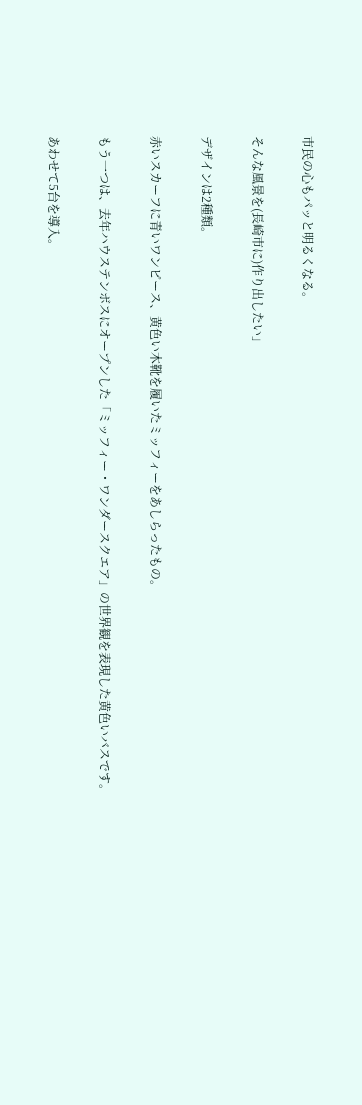市民の心もパッと明るくなる。

そんな風景を(長崎市に)作り出したい」

デザインは2種類。

赤いスカーフに青いワンピース、黄色い木靴を履いたミッフィーをあしらったもの。

もう一つは、去年ハウステンボスにオープンした「ミッフィー・ワンダースクエア」の世界観を表現した黄色いバスです。

あわせて5台を導入。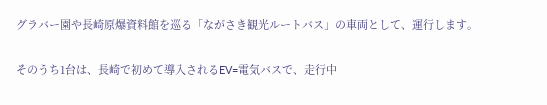グラバー園や長崎原爆資料館を巡る「ながさき観光ルートバス」の車両として、運行します。

そのうち1台は、長崎で初めて導入されるEV=電気バスで、走行中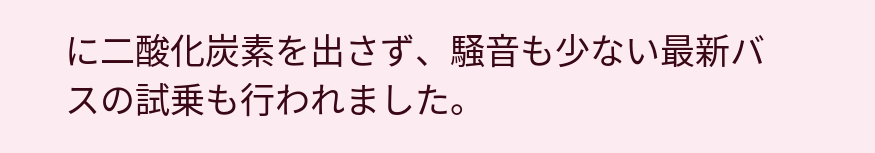に二酸化炭素を出さず、騒音も少ない最新バスの試乗も行われました。